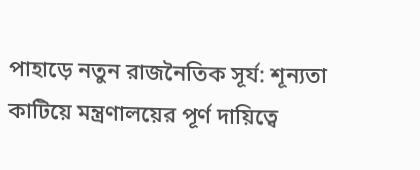পাহাড়ে নতুন রাজনৈতিক সূর্য: শূন্যতা কাটিয়ে মন্ত্রণালয়ের পূর্ণ দায়িত্বে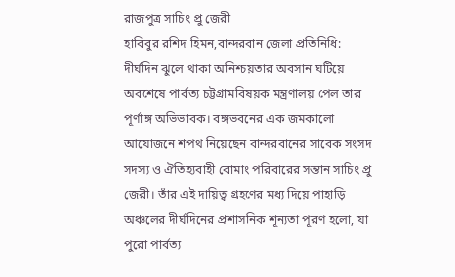রাজপুত্র সাচিং প্রু জেরী
হাবিবুর রশিদ হিমন,বান্দরবান জেলা প্রতিনিধি:
দীর্ঘদিন ঝুলে থাকা অনিশ্চয়তার অবসান ঘটিয়ে অবশেষে পার্বত্য চট্টগ্রামবিষয়ক মন্ত্রণালয় পেল তার পূর্ণাঙ্গ অভিভাবক। বঙ্গভবনের এক জমকালো আযোজনে শপথ নিয়েছেন বান্দরবানের সাবেক সংসদ সদস্য ও ঐতিহ্যবাহী বোমাং পরিবারের সন্তান সাচিং প্রু জেরী। তাঁর এই দায়িত্ব গ্রহণের মধ্য দিয়ে পাহাড়ি অঞ্চলের দীর্ঘদিনের প্রশাসনিক শূন্যতা পূরণ হলো, যা পুরো পার্বত্য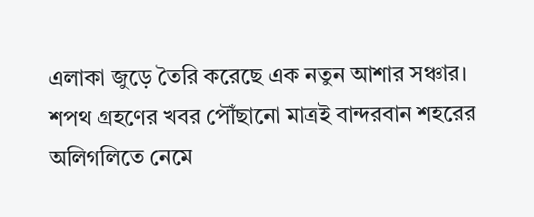এলাকা জুড়ে তৈরি করেছে এক নতুন আশার সঞ্চার।
শপথ গ্রহণের খবর পৌঁছানো মাত্রই বান্দরবান শহরের অলিগলিতে নেমে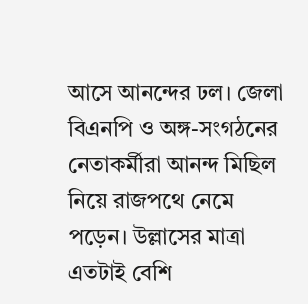আসে আনন্দের ঢল। জেলা বিএনপি ও অঙ্গ-সংগঠনের নেতাকর্মীরা আনন্দ মিছিল নিয়ে রাজপথে নেমে পড়েন। উল্লাসের মাত্রা এতটাই বেশি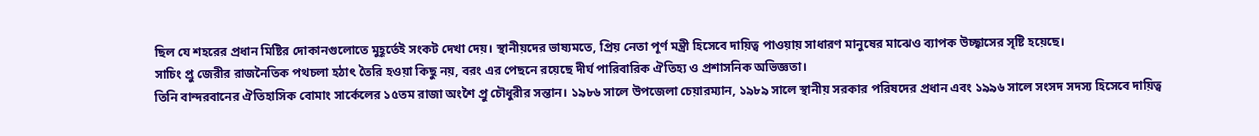ছিল যে শহরের প্রধান মিষ্টির দোকানগুলোতে মুহূর্তেই সংকট দেখা দেয়। স্থানীয়দের ভাষ্যমতে, প্রিয় নেতা পূর্ণ মন্ত্রী হিসেবে দায়িত্ব পাওয়ায় সাধারণ মানুষের মাঝেও ব্যাপক উচ্ছ্বাসের সৃষ্টি হয়েছে।
সাচিং প্রু জেরীর রাজনৈতিক পথচলা হঠাৎ তৈরি হওয়া কিছু নয়, বরং এর পেছনে রয়েছে দীর্ঘ পারিবারিক ঐতিহ্য ও প্রশাসনিক অভিজ্ঞতা।
তিনি বান্দরবানের ঐতিহাসিক বোমাং সার্কেলের ১৫তম রাজা অংশৈ প্রু চৌধুরীর সন্তান। ১৯৮৬ সালে উপজেলা চেয়ারম্যান, ১৯৮৯ সালে স্থানীয় সরকার পরিষদের প্রধান এবং ১৯৯৬ সালে সংসদ সদস্য হিসেবে দায়িত্ব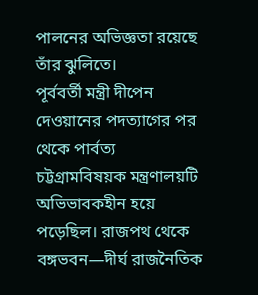পালনের অভিজ্ঞতা রয়েছে তাঁর ঝুলিতে।
পূর্ববর্তী মন্ত্রী দীপেন দেওয়ানের পদত্যাগের পর থেকে পার্বত্য চট্টগ্রামবিষয়ক মন্ত্রণালয়টি অভিভাবকহীন হয়ে পড়েছিল। রাজপথ থেকে বঙ্গভবন—দীর্ঘ রাজনৈতিক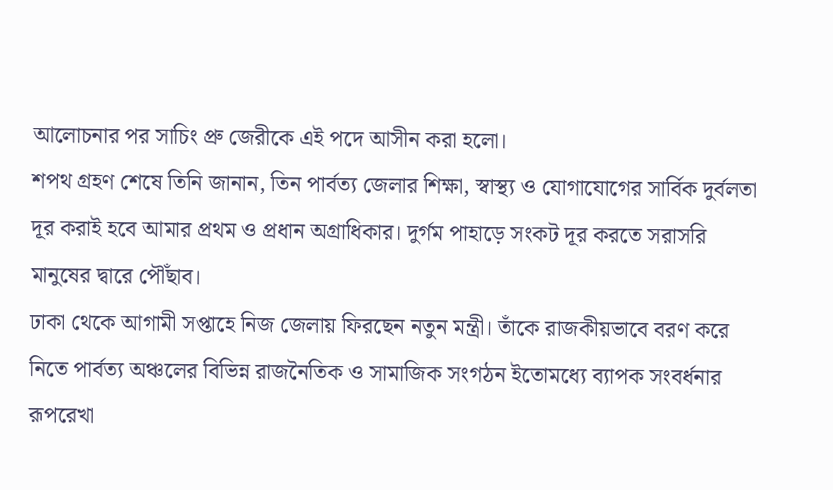আলোচনার পর সাচিং প্রু জেরীকে এই পদে আসীন করা হলো।
শপথ গ্রহণ শেষে তিনি জানান, তিন পার্বত্য জেলার শিক্ষা, স্বাস্থ্য ও যোগাযোগের সার্বিক দুর্বলতা দূর করাই হবে আমার প্রথম ও প্রধান অগ্রাধিকার। দুর্গম পাহাড়ে সংকট দূর করতে সরাসরি মানুষের দ্বারে পৌঁছাব।
ঢাকা থেকে আগামী সপ্তাহে নিজ জেলায় ফিরছেন নতুন মন্ত্রী। তাঁকে রাজকীয়ভাবে বরণ করে নিতে পার্বত্য অঞ্চলের বিভিন্ন রাজনৈতিক ও সামাজিক সংগঠন ইতোমধ্যে ব্যাপক সংবর্ধনার রূপরেখা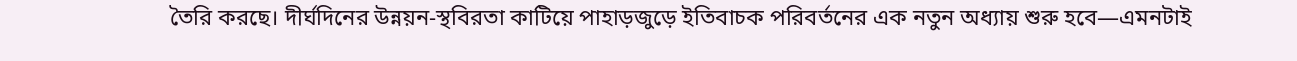তৈরি করছে। দীর্ঘদিনের উন্নয়ন-স্থবিরতা কাটিয়ে পাহাড়জুড়ে ইতিবাচক পরিবর্তনের এক নতুন অধ্যায় শুরু হবে—এমনটাই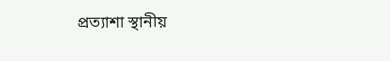প্রত্যাশা স্থানীয়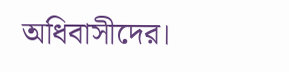অধিবাসীদের।